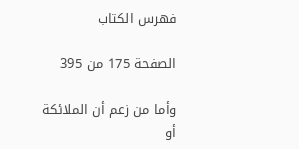فهرس الكتاب

الصفحة 175 من 395

وأما من زعم أن الملائكة أو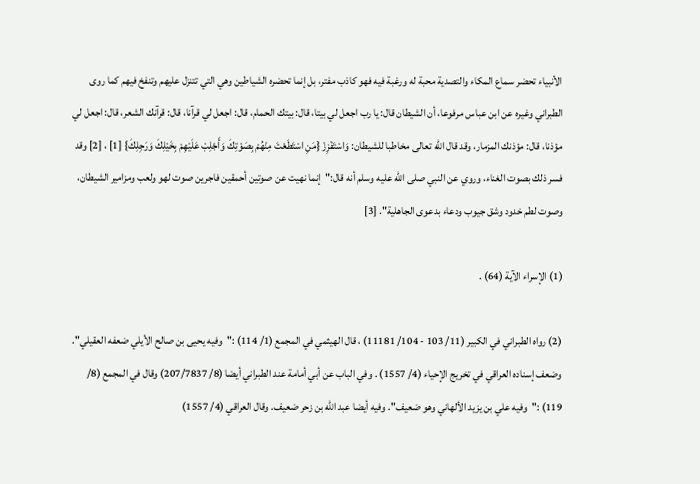الأنبياء تحضر سماع المكاء والتصدية محبة له ورغبة فيه فهو كاذب مفتر، بل إنما تحضره الشياطين وهي التي تتنزل عليهم وتنفخ فيهم كما روى الطبراني وغيره عن ابن عباس مرفوعا، أن الشيطان قال: يا رب اجعل لي بيتا، قال: بيتك الحمام، قال: اجعل لي قرآنا، قال: قرآنك الشعر، قال: اجعل لي مؤذنا، قال: مؤذنك المزمار، وقد قال الله تعالى مخاطبا للشيطان: وَاسْتَفْزِزْ {مَنِ اسْتَطَعْتَ مِنْهُمْ بِصَوْتِكَ وَأَجْلِبْ عَلَيْهِمْ بِخَيْلِكَ وَرَجِلِكَ} [1] ، [2] وقد فسر ذلك بصوت الغناء، وروي عن النبي صلى الله عليه وسلم أنه قال:"إنما نهيت عن صوتين أحمقين فاجرين صوت لهو ولعب ومزامير الشيطان، وصوت لطم خدود وشق جيوب ودعاء بدعوى الجاهلية". [3]

(1) الإسراء الآية (64) .

(2) رواه الطبراني في الكبير (11/ 103 - 104/ 11181) ، قال الهيثمي في المجمع (1/ 114) :"وفيه يحيى بن صالح الأيلي ضعفه العقيلي". وضعف إسناده العراقي في تخريج الإحياء (4/ 1557) . وفي الباب عن أبي أمامة عند الطبراني أيضا (8/ 207/7837) وقال في المجمع (8/ 119) :"وفيه علي بن يزيد الألهاني وهو ضعيف". وفيه أيضا عبد الله بن زحر ضعيف. وقال العراقي (4/ 1557)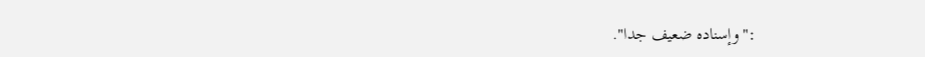:"وإسناده ضعيف جدا".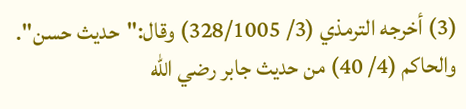(3) أخرجه الترمذي (3/ 328/1005) وقال:"حديث حسن". والحاكم (4/ 40) من حديث جابر رضي الله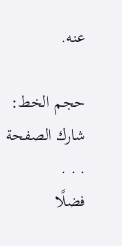عنه.

حجم الخط:
شارك الصفحة
. . .
فضلًا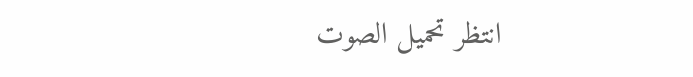انتظر تحميل الصوت